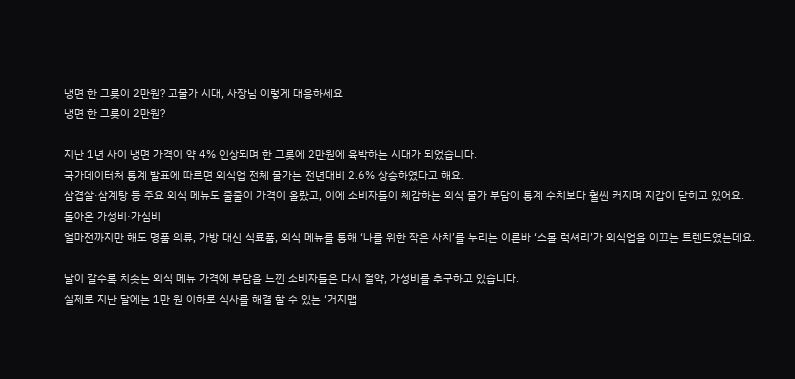냉면 한 그릇이 2만원? 고물가 시대, 사장님 이렇게 대응하세요
냉면 한 그릇이 2만원?

지난 1년 사이 냉면 가격이 약 4% 인상되며 한 그릇에 2만원에 육박하는 시대가 되었습니다.
국가데이터처 통계 발표에 따르면 외식업 전체 물가는 전년대비 2.6% 상승하였다고 해요.
삼겹살·삼계탕 등 주요 외식 메뉴도 줄줄이 가격이 올랐고, 이에 소비자들이 체감하는 외식 물가 부담이 통계 수치보다 훨씬 커지며 지갑이 닫히고 있어요.
돌아온 가성비·가심비
얼마전까지만 해도 명품 의류, 가방 대신 식료품, 외식 메뉴를 통해 ‘나를 위한 작은 사치’를 누리는 이른바 ‘스몰 럭셔리’가 외식업을 이끄는 트렌드였는데요.

날이 갈수록 치솟는 외식 메뉴 가격에 부담을 느낀 소비자들은 다시 절약, 가성비를 추구하고 있습니다.
실제로 지난 달에는 1만 원 이하로 식사를 해결 할 수 있는 ‘거지맵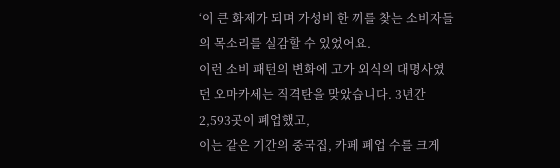‘이 큰 화제가 되며 가성비 한 끼를 찾는 소비자들의 목소리를 실감할 수 있었어요.
이런 소비 패턴의 변화에 고가 외식의 대명사였던 오마카세는 직격탄을 맞았습니다. 3년간 2,593곳이 폐업했고,
이는 같은 기간의 중국집, 카페 폐업 수를 크게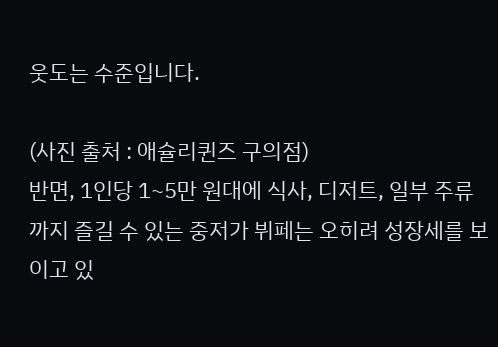웃도는 수준입니다.

(사진 출처 : 애슐리퀸즈 구의점)
반면, 1인당 1~5만 원대에 식사, 디저트, 일부 주류까지 즐길 수 있는 중저가 뷔페는 오히려 성장세를 보이고 있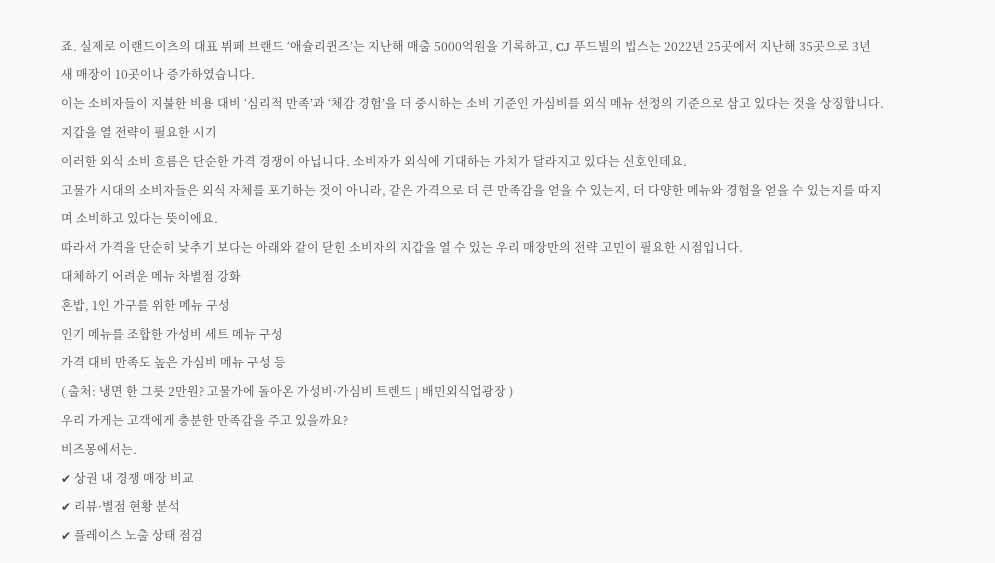죠. 실제로 이랜드이츠의 대표 뷔페 브랜드 ‘애슐리퀸즈’는 지난해 매출 5000억원을 기록하고, CJ 푸드빌의 빕스는 2022년 25곳에서 지난해 35곳으로 3년 새 매장이 10곳이나 증가하였습니다.
이는 소비자들이 지불한 비용 대비 ‘심리적 만족’과 ‘체감 경험’을 더 중시하는 소비 기준인 가심비를 외식 메뉴 선정의 기준으로 삼고 있다는 것을 상징합니다.
지갑을 열 전략이 필요한 시기
이러한 외식 소비 흐름은 단순한 가격 경쟁이 아닙니다. 소비자가 외식에 기대하는 가치가 달라지고 있다는 신호인데요.
고물가 시대의 소비자들은 외식 자체를 포기하는 것이 아니라, 같은 가격으로 더 큰 만족감을 얻을 수 있는지, 더 다양한 메뉴와 경험을 얻을 수 있는지를 따지며 소비하고 있다는 뜻이에요.
따라서 가격을 단순히 낮추기 보다는 아래와 같이 닫힌 소비자의 지갑을 열 수 있는 우리 매장만의 전략 고민이 필요한 시점입니다.
대체하기 어려운 메뉴 차별점 강화
혼밥, 1인 가구를 위한 메뉴 구성
인기 메뉴를 조합한 가성비 세트 메뉴 구성
가격 대비 만족도 높은 가심비 메뉴 구성 등
( 출처: 냉면 한 그릇 2만원? 고물가에 돌아온 가성비·가심비 트렌드 | 배민외식업광장 )
우리 가게는 고객에게 충분한 만족감을 주고 있을까요?
비즈몽에서는.
✔ 상권 내 경쟁 매장 비교
✔ 리뷰·별점 현황 분석
✔ 플레이스 노출 상태 점검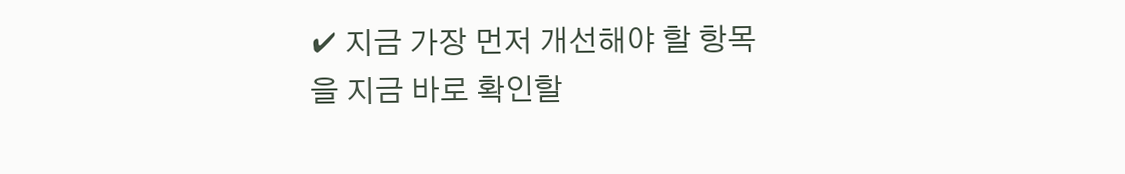✔ 지금 가장 먼저 개선해야 할 항목
을 지금 바로 확인할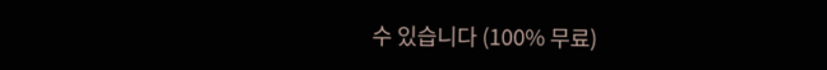수 있습니다 (100% 무료)